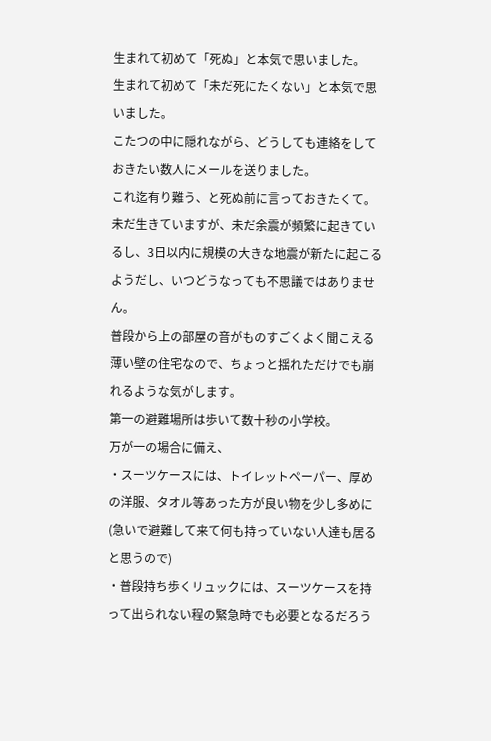生まれて初めて「死ぬ」と本気で思いました。
生まれて初めて「未だ死にたくない」と本気で思いました。
こたつの中に隠れながら、どうしても連絡をしておきたい数人にメールを送りました。
これ迄有り難う、と死ぬ前に言っておきたくて。
未だ生きていますが、未だ余震が頻繁に起きているし、3日以内に規模の大きな地震が新たに起こるようだし、いつどうなっても不思議ではありません。
普段から上の部屋の音がものすごくよく聞こえる薄い壁の住宅なので、ちょっと揺れただけでも崩れるような気がします。
第一の避難場所は歩いて数十秒の小学校。
万が一の場合に備え、
・スーツケースには、トイレットペーパー、厚めの洋服、タオル等あった方が良い物を少し多めに(急いで避難して来て何も持っていない人達も居ると思うので)
・普段持ち歩くリュックには、スーツケースを持って出られない程の緊急時でも必要となるだろう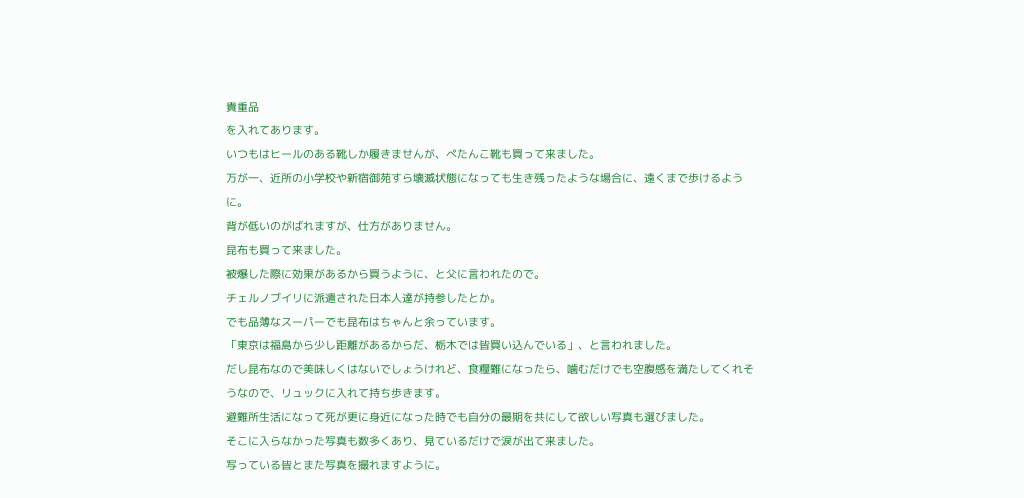貴重品
を入れてあります。
いつもはヒールのある靴しか履きませんが、ぺたんこ靴も買って来ました。
万が一、近所の小学校や新宿御苑すら壊滅状態になっても生き残ったような場合に、遠くまで歩けるように。
背が低いのがばれますが、仕方がありません。
昆布も買って来ました。
被爆した際に効果があるから買うように、と父に言われたので。
チェルノブイリに派遣された日本人達が持参したとか。
でも品薄なスーパーでも昆布はちゃんと余っています。
「東京は福島から少し距離があるからだ、栃木では皆買い込んでいる」、と言われました。
だし昆布なので美味しくはないでしょうけれど、食糧難になったら、噛むだけでも空腹感を満たしてくれそうなので、リュックに入れて持ち歩きます。
避難所生活になって死が更に身近になった時でも自分の最期を共にして欲しい写真も選びました。
そこに入らなかった写真も数多くあり、見ているだけで涙が出て来ました。
写っている皆とまた写真を撮れますように。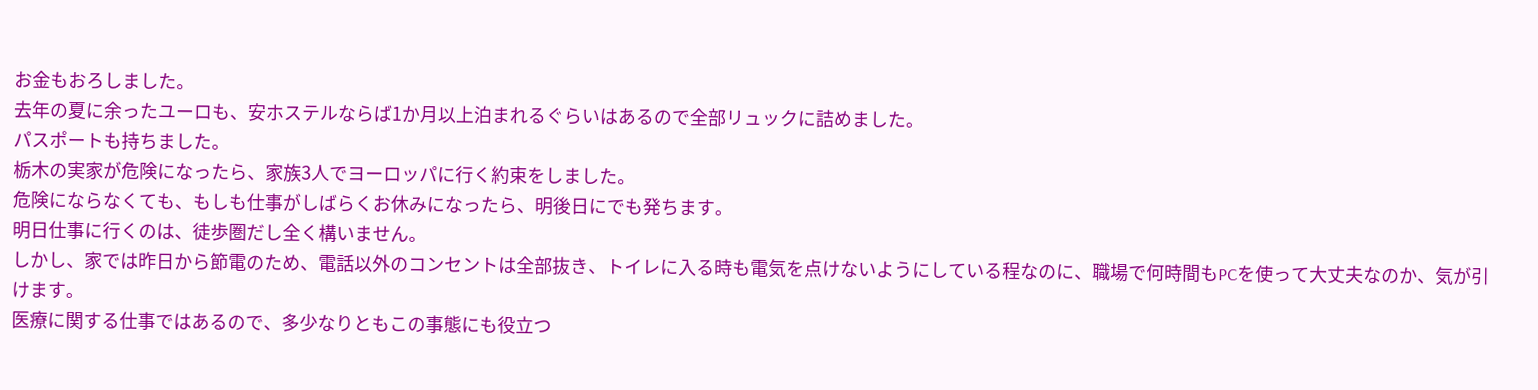お金もおろしました。
去年の夏に余ったユーロも、安ホステルならば1か月以上泊まれるぐらいはあるので全部リュックに詰めました。
パスポートも持ちました。
栃木の実家が危険になったら、家族3人でヨーロッパに行く約束をしました。
危険にならなくても、もしも仕事がしばらくお休みになったら、明後日にでも発ちます。
明日仕事に行くのは、徒歩圏だし全く構いません。
しかし、家では昨日から節電のため、電話以外のコンセントは全部抜き、トイレに入る時も電気を点けないようにしている程なのに、職場で何時間もPCを使って大丈夫なのか、気が引けます。
医療に関する仕事ではあるので、多少なりともこの事態にも役立つ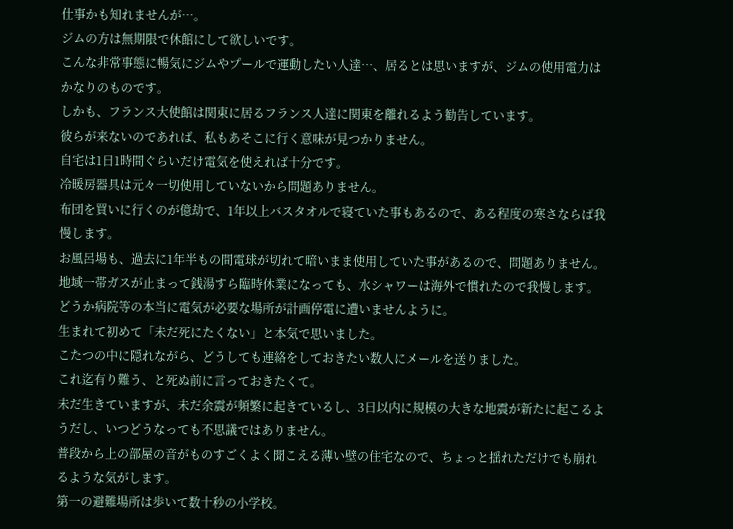仕事かも知れませんが…。
ジムの方は無期限で休館にして欲しいです。
こんな非常事態に暢気にジムやプールで運動したい人達…、居るとは思いますが、ジムの使用電力はかなりのものです。
しかも、フランス大使館は関東に居るフランス人達に関東を離れるよう勧告しています。
彼らが来ないのであれば、私もあそこに行く意味が見つかりません。
自宅は1日1時間ぐらいだけ電気を使えれば十分です。
冷暖房器具は元々一切使用していないから問題ありません。
布団を買いに行くのが億劫で、1年以上バスタオルで寝ていた事もあるので、ある程度の寒さならば我慢します。
お風呂場も、過去に1年半もの間電球が切れて暗いまま使用していた事があるので、問題ありません。
地域一帯ガスが止まって銭湯すら臨時休業になっても、水シャワーは海外で慣れたので我慢します。
どうか病院等の本当に電気が必要な場所が計画停電に遭いませんように。
生まれて初めて「未だ死にたくない」と本気で思いました。
こたつの中に隠れながら、どうしても連絡をしておきたい数人にメールを送りました。
これ迄有り難う、と死ぬ前に言っておきたくて。
未だ生きていますが、未だ余震が頻繁に起きているし、3日以内に規模の大きな地震が新たに起こるようだし、いつどうなっても不思議ではありません。
普段から上の部屋の音がものすごくよく聞こえる薄い壁の住宅なので、ちょっと揺れただけでも崩れるような気がします。
第一の避難場所は歩いて数十秒の小学校。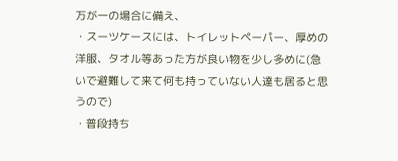万が一の場合に備え、
・スーツケースには、トイレットペーパー、厚めの洋服、タオル等あった方が良い物を少し多めに(急いで避難して来て何も持っていない人達も居ると思うので)
・普段持ち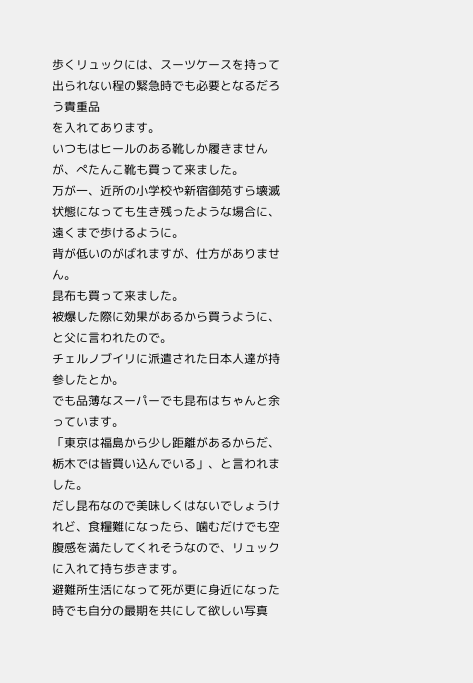歩くリュックには、スーツケースを持って出られない程の緊急時でも必要となるだろう貴重品
を入れてあります。
いつもはヒールのある靴しか履きませんが、ぺたんこ靴も買って来ました。
万が一、近所の小学校や新宿御苑すら壊滅状態になっても生き残ったような場合に、遠くまで歩けるように。
背が低いのがばれますが、仕方がありません。
昆布も買って来ました。
被爆した際に効果があるから買うように、と父に言われたので。
チェルノブイリに派遣された日本人達が持参したとか。
でも品薄なスーパーでも昆布はちゃんと余っています。
「東京は福島から少し距離があるからだ、栃木では皆買い込んでいる」、と言われました。
だし昆布なので美味しくはないでしょうけれど、食糧難になったら、噛むだけでも空腹感を満たしてくれそうなので、リュックに入れて持ち歩きます。
避難所生活になって死が更に身近になった時でも自分の最期を共にして欲しい写真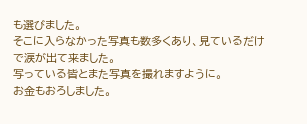も選びました。
そこに入らなかった写真も数多くあり、見ているだけで涙が出て来ました。
写っている皆とまた写真を撮れますように。
お金もおろしました。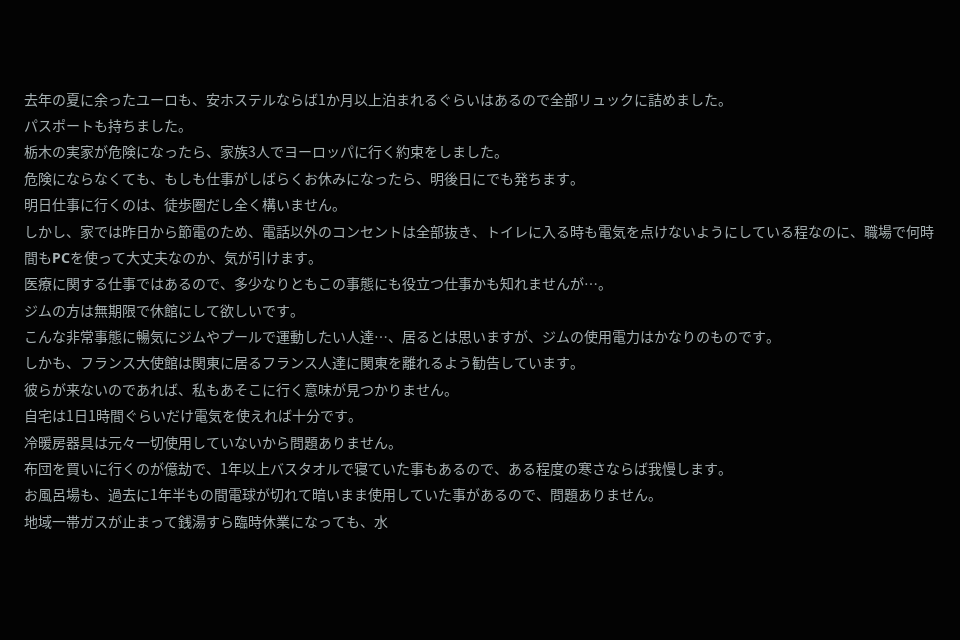去年の夏に余ったユーロも、安ホステルならば1か月以上泊まれるぐらいはあるので全部リュックに詰めました。
パスポートも持ちました。
栃木の実家が危険になったら、家族3人でヨーロッパに行く約束をしました。
危険にならなくても、もしも仕事がしばらくお休みになったら、明後日にでも発ちます。
明日仕事に行くのは、徒歩圏だし全く構いません。
しかし、家では昨日から節電のため、電話以外のコンセントは全部抜き、トイレに入る時も電気を点けないようにしている程なのに、職場で何時間もPCを使って大丈夫なのか、気が引けます。
医療に関する仕事ではあるので、多少なりともこの事態にも役立つ仕事かも知れませんが…。
ジムの方は無期限で休館にして欲しいです。
こんな非常事態に暢気にジムやプールで運動したい人達…、居るとは思いますが、ジムの使用電力はかなりのものです。
しかも、フランス大使館は関東に居るフランス人達に関東を離れるよう勧告しています。
彼らが来ないのであれば、私もあそこに行く意味が見つかりません。
自宅は1日1時間ぐらいだけ電気を使えれば十分です。
冷暖房器具は元々一切使用していないから問題ありません。
布団を買いに行くのが億劫で、1年以上バスタオルで寝ていた事もあるので、ある程度の寒さならば我慢します。
お風呂場も、過去に1年半もの間電球が切れて暗いまま使用していた事があるので、問題ありません。
地域一帯ガスが止まって銭湯すら臨時休業になっても、水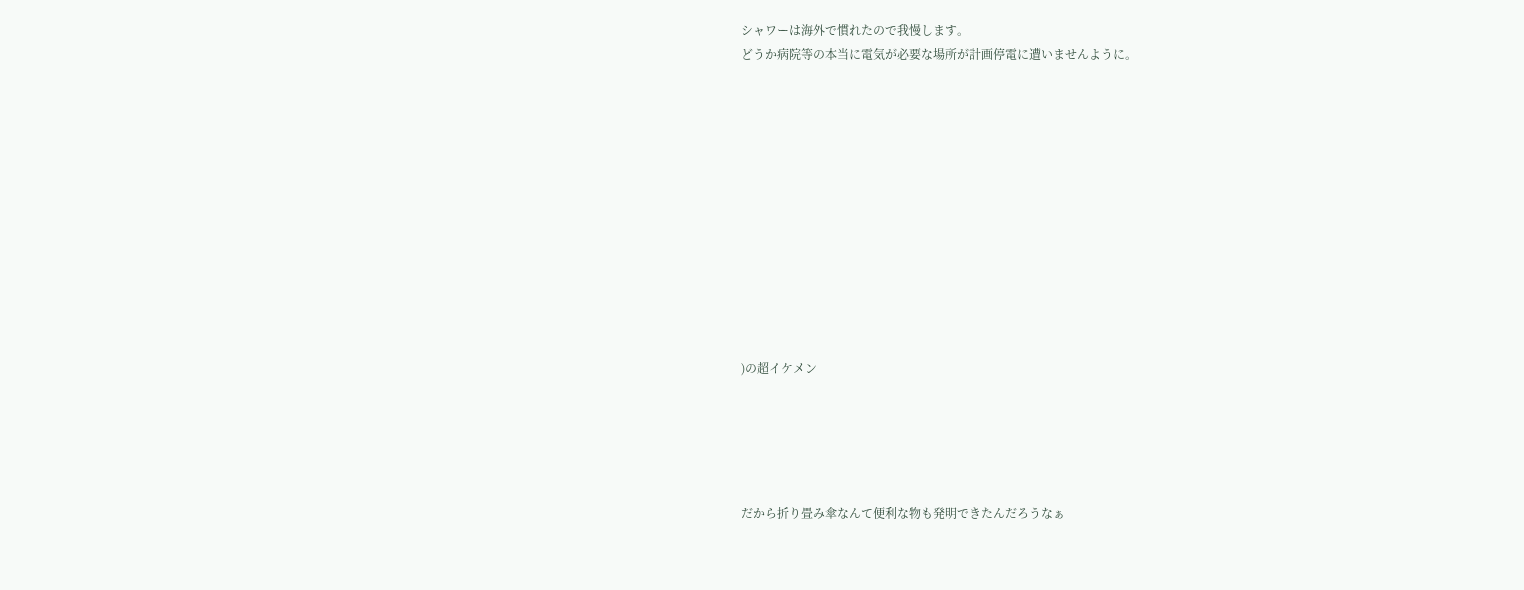シャワーは海外で慣れたので我慢します。
どうか病院等の本当に電気が必要な場所が計画停電に遭いませんように。












)の超イケメン





だから折り畳み傘なんて便利な物も発明できたんだろうなぁ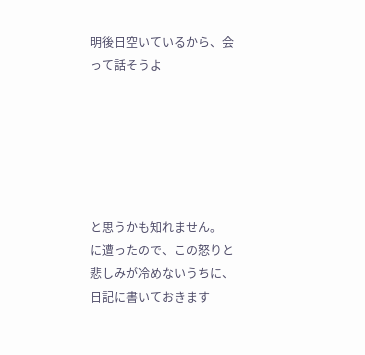明後日空いているから、会って話そうよ






と思うかも知れません。
に遭ったので、この怒りと悲しみが冷めないうちに、日記に書いておきます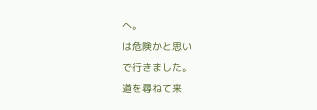へ。
は危険かと思い
で行きました。
道を尋ねて来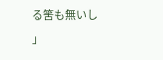る筈も無いし
」